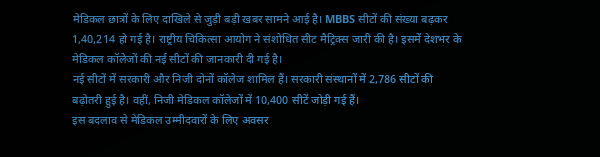मेडिकल छात्रों के लिए दाखिले से जुड़ी बड़ी खबर सामने आई है। MBBS सीटों की संख्या बढ़कर 1,40,214 हो गई है। राष्ट्रीय चिकित्सा आयोग ने संशोधित सीट मैट्रिक्स जारी की है। इसमें देशभर के मेडिकल कॉलेजों की नई सीटों की जानकारी दी गई है।
नई सीटों में सरकारी और निजी दोनों कॉलेज शामिल हैं। सरकारी संस्थानों में 2,786 सीटों की बढ़ोतरी हुई है। वहीं, निजी मेडिकल कॉलेजों में 10,400 सीटें जोड़ी गई हैं।
इस बदलाव से मेडिकल उम्मीदवारों के लिए अवसर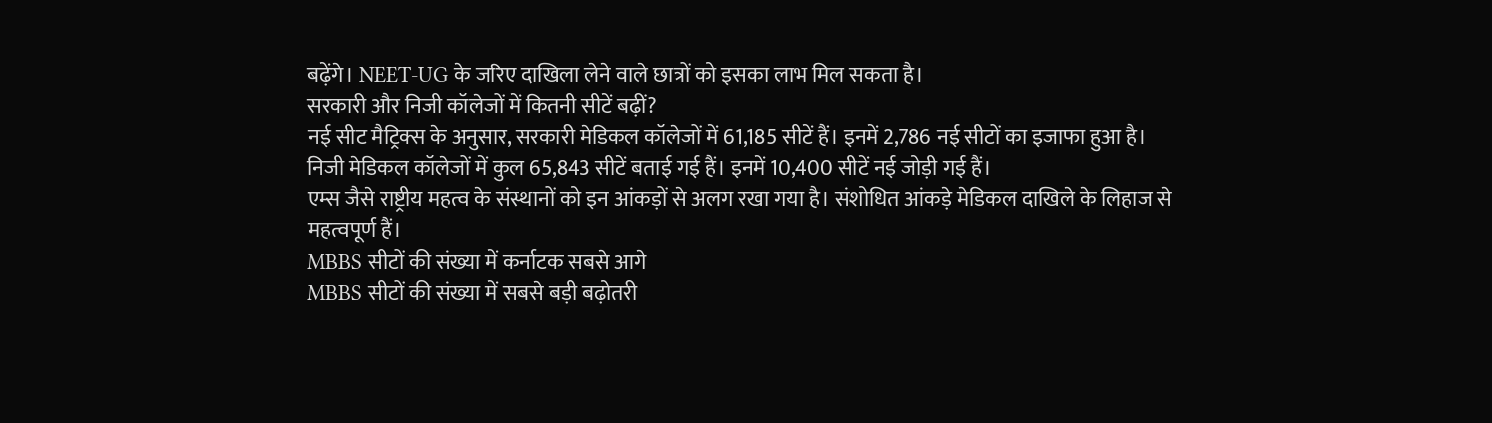बढ़ेंगे। NEET-UG के जरिए दाखिला लेने वाले छात्रों को इसका लाभ मिल सकता है।
सरकारी और निजी कॉलेजों में कितनी सीटें बढ़ीं?
नई सीट मैट्रिक्स के अनुसार, सरकारी मेडिकल कॉलेजों में 61,185 सीटें हैं। इनमें 2,786 नई सीटों का इजाफा हुआ है।
निजी मेडिकल कॉलेजों में कुल 65,843 सीटें बताई गई हैं। इनमें 10,400 सीटें नई जोड़ी गई हैं।
एम्स जैसे राष्ट्रीय महत्व के संस्थानों को इन आंकड़ों से अलग रखा गया है। संशोधित आंकड़े मेडिकल दाखिले के लिहाज से महत्वपूर्ण हैं।
MBBS सीटों की संख्या में कर्नाटक सबसे आगे
MBBS सीटों की संख्या में सबसे बड़ी बढ़ोतरी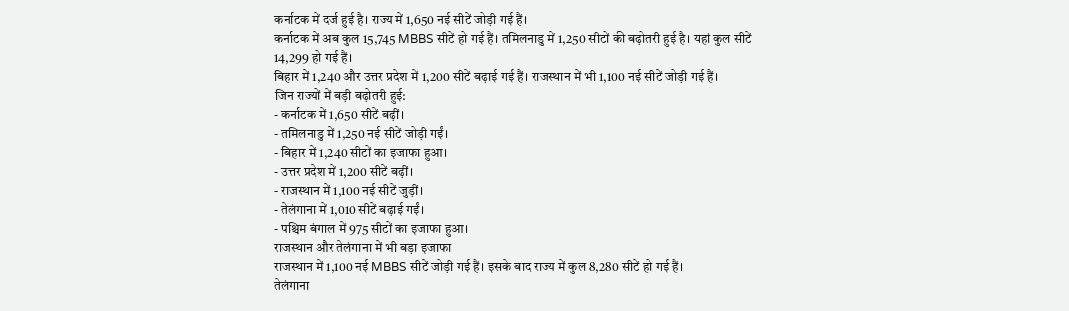कर्नाटक में दर्ज हुई है। राज्य में 1,650 नई सीटें जोड़ी गई हैं।
कर्नाटक में अब कुल 15,745 MBBS सीटें हो गई हैं। तमिलनाडु में 1,250 सीटों की बढ़ोतरी हुई है। यहां कुल सीटें 14,299 हो गई हैं।
बिहार में 1,240 और उत्तर प्रदेश में 1,200 सीटें बढ़ाई गई हैं। राजस्थान में भी 1,100 नई सीटें जोड़ी गई हैं।
जिन राज्यों में बड़ी बढ़ोतरी हुई:
- कर्नाटक में 1,650 सीटें बढ़ीं।
- तमिलनाडु में 1,250 नई सीटें जोड़ी गईं।
- बिहार में 1,240 सीटों का इजाफा हुआ।
- उत्तर प्रदेश में 1,200 सीटें बढ़ीं।
- राजस्थान में 1,100 नई सीटें जुड़ीं।
- तेलंगाना में 1,010 सीटें बढ़ाई गईं।
- पश्चिम बंगाल में 975 सीटों का इजाफा हुआ।
राजस्थान और तेलंगाना में भी बड़ा इजाफा
राजस्थान में 1,100 नई MBBS सीटें जोड़ी गई हैं। इसके बाद राज्य में कुल 8,280 सीटें हो गई हैं।
तेलंगाना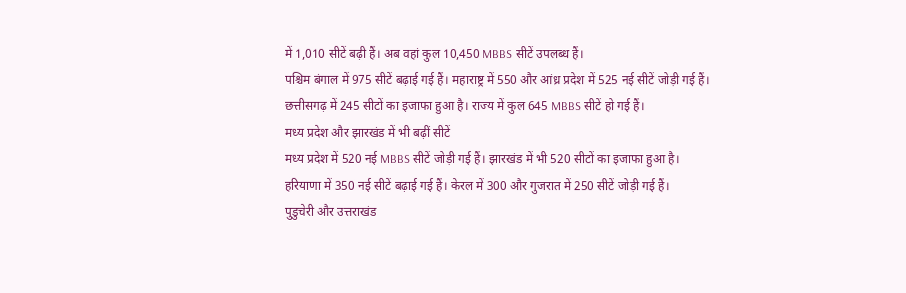में 1,010 सीटें बढ़ी हैं। अब वहां कुल 10,450 MBBS सीटें उपलब्ध हैं।
पश्चिम बंगाल में 975 सीटें बढ़ाई गई हैं। महाराष्ट्र में 550 और आंध्र प्रदेश में 525 नई सीटें जोड़ी गई हैं।
छत्तीसगढ़ में 245 सीटों का इजाफा हुआ है। राज्य में कुल 645 MBBS सीटें हो गई हैं।
मध्य प्रदेश और झारखंड में भी बढ़ीं सीटें
मध्य प्रदेश में 520 नई MBBS सीटें जोड़ी गई हैं। झारखंड में भी 520 सीटों का इजाफा हुआ है।
हरियाणा में 350 नई सीटें बढ़ाई गई हैं। केरल में 300 और गुजरात में 250 सीटें जोड़ी गई हैं।
पुडुचेरी और उत्तराखंड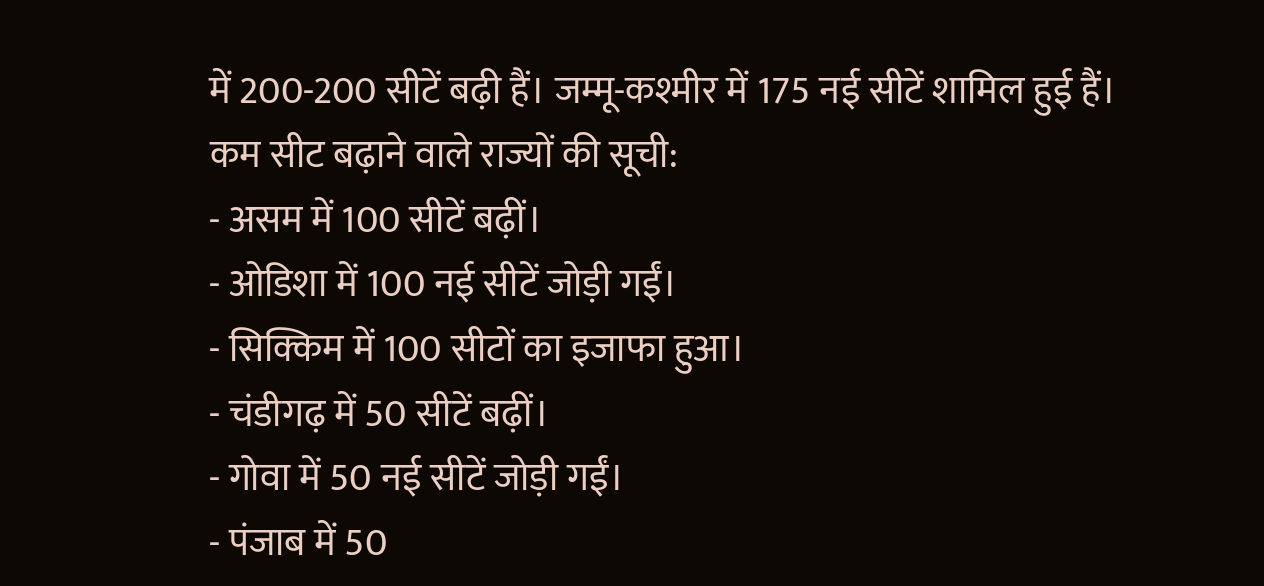में 200-200 सीटें बढ़ी हैं। जम्मू-कश्मीर में 175 नई सीटें शामिल हुई हैं।
कम सीट बढ़ाने वाले राज्यों की सूची:
- असम में 100 सीटें बढ़ीं।
- ओडिशा में 100 नई सीटें जोड़ी गईं।
- सिक्किम में 100 सीटों का इजाफा हुआ।
- चंडीगढ़ में 50 सीटें बढ़ीं।
- गोवा में 50 नई सीटें जोड़ी गईं।
- पंजाब में 50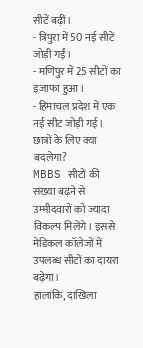सीटें बढ़ीं।
- त्रिपुरा में 50 नई सीटें जोड़ी गईं।
- मणिपुर में 25 सीटों का इजाफा हुआ।
- हिमाचल प्रदेश में एक नई सीट जोड़ी गई।
छात्रों के लिए क्या बदलेगा?
MBBS सीटों की संख्या बढ़ने से उम्मीदवारों को ज्यादा विकल्प मिलेंगे। इससे मेडिकल कॉलेजों में उपलब्ध सीटों का दायरा बढ़ेगा।
हालांकि, दाखिला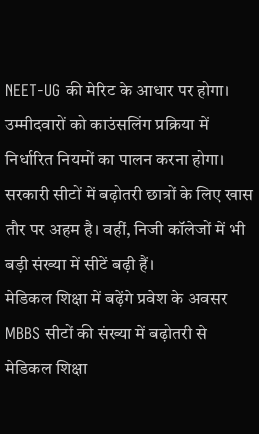NEET-UG की मेरिट के आधार पर होगा। उम्मीदवारों को काउंसलिंग प्रक्रिया में निर्धारित नियमों का पालन करना होगा।
सरकारी सीटों में बढ़ोतरी छात्रों के लिए खास तौर पर अहम है। वहीं, निजी कॉलेजों में भी बड़ी संख्या में सीटें बढ़ी हैं।
मेडिकल शिक्षा में बढ़ेंगे प्रवेश के अवसर
MBBS सीटों की संख्या में बढ़ोतरी से मेडिकल शिक्षा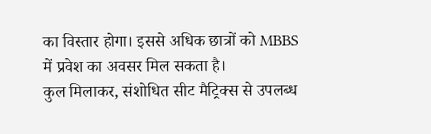का विस्तार होगा। इससे अधिक छात्रों को MBBS में प्रवेश का अवसर मिल सकता है।
कुल मिलाकर, संशोधित सीट मैट्रिक्स से उपलब्ध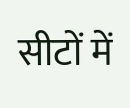सीटों में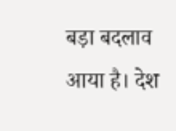बड़ा बदलाव आया है। देश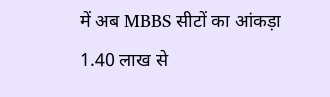में अब MBBS सीटों का आंकड़ा 1.40 लाख से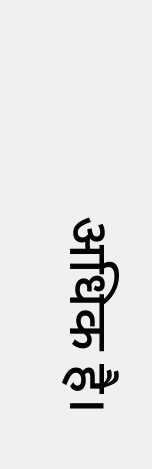अधिक है।